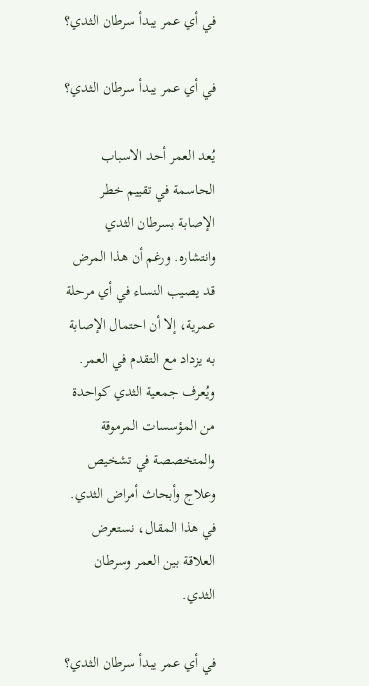في أي عمر يبدأ سرطان الثدي؟

في أي عمر يبدأ سرطان الثدي؟

يُعد العمر أحد الاسباب الحاسمة في تقييم خطر الإصابة بسرطان الثدي وانتشاره. ورغم أن هذا المرض قد يصيب النساء في أي مرحلة عمرية، إلا أن احتمال الإصابة به يزداد مع التقدم في العمر. ويُعرف جمعية الثدي کواحدة من المؤسسات المرموقة والمتخصصة في تشخيص وعلاج وأبحاث أمراض الثدي. في هذا المقال، نستعرض العلاقة بين العمر وسرطان الثدي.

في أي عمر يبدأ سرطان الثدي؟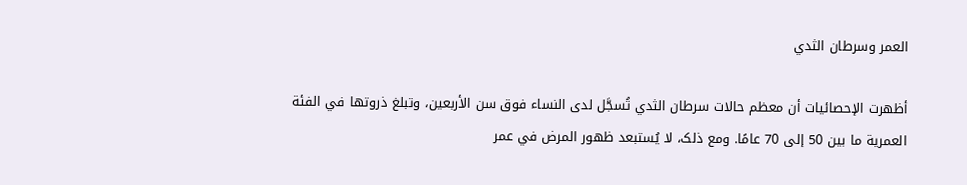العمر وسرطان الثدي

أظهرت الإحصائيات أن معظم حالات سرطان الثدي تُسجَّل لدى النساء فوق سن الأربعين، وتبلغ ذروتها في الفئة العمرية ما بين 50 إلى 70 عامًا. ومع ذلک، لا يُستبعد ظهور المرض في عمر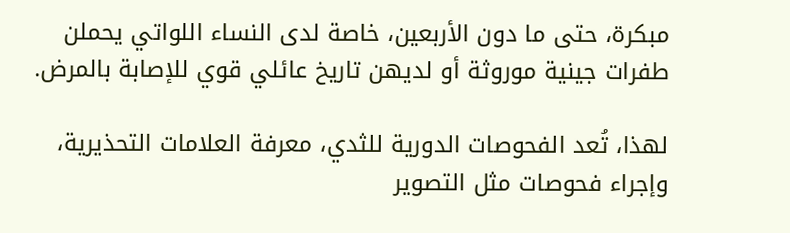مبکرة، حتى ما دون الأربعين، خاصة لدى النساء اللواتي يحملن طفرات جينية موروثة أو لديهن تاريخ عائلي قوي للإصابة بالمرض.

لهذا، تُعد الفحوصات الدورية للثدي، معرفة العلامات التحذيرية، وإجراء فحوصات مثل التصوير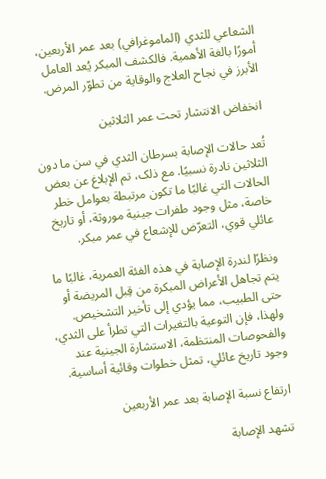الشعاعي للثدي (الماموغرافي) بعد عمر الأربعين، أمورًا بالغة الأهمية. فالکشف المبکر يُعد العامل الأبرز في نجاح العلاج والوقاية من تطوّر المرض.

انخفاض الانتشار تحت عمر الثلاثين

تُعد حالات الإصابة بسرطان الثدي في سن ما دون الثلاثين نادرة نسبيًا. مع ذلک، تم الإبلاغ عن بعض الحالات التي غالبًا ما تکون مرتبطة بعوامل خطر خاصة، مثل وجود طفرات جينية موروثة، أو تاريخ عائلي قوي، التعرّض للإشعاع في عمر مبکر.

ونظرًا لندرة الإصابة في هذه الفئة العمرية، غالبًا ما يتم تجاهل الأعراض المبکرة من قِبل المريضة أو حتى الطبيب، مما يؤدي إلى تأخير التشخيص. ولهذا، فإن التوعية بالتغيرات التي تطرأ على الثدي، والفحوصات المنتظمة، الاستشارة الجينية عند وجود تاريخ عائلي، تمثل خطوات وقائية أساسية.

ارتفاع نسبة الإصابة بعد عمر الأربعين

تشهد الإصابة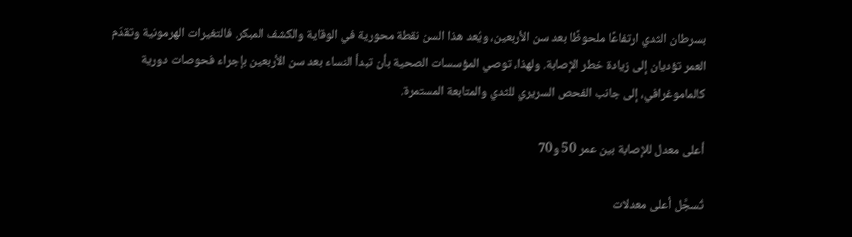بسرطان الثدي ارتفاعًا ملحوظًا بعد سن الأربعين، ويُعد هذا السن نقطة محورية في الوقاية والکشف المبکر. فالتغيرات الهرمونية وتقدّم العمر تؤديان إلى زيادة خطر الإصابة. ولهذا، توصي المؤسسات الصحية بأن تبدأ النساء بعد سن الأربعين بإجراء فحوصات دورية کالماموغرافي، إلى جانب الفحص السريري للثدي والمتابعة المستمرة.

أعلى معدل للإصابة بين عمر 50 و70

تُسجَّل أعلى معدلات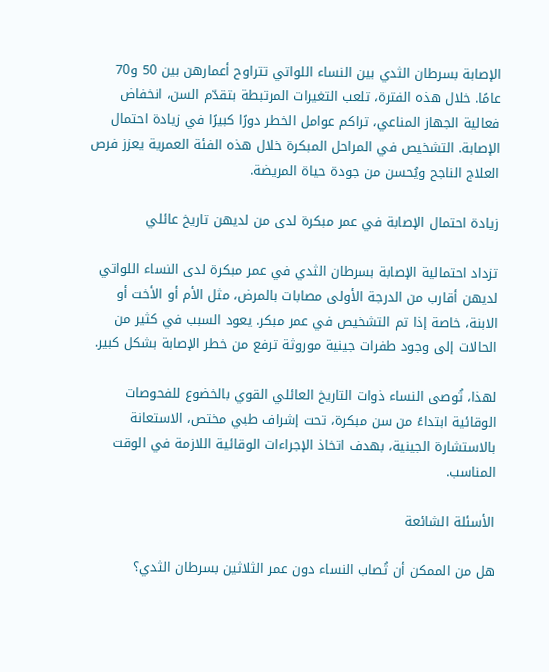الإصابة بسرطان الثدي بين النساء اللواتي تتراوح أعمارهن بين 50 و70 عامًا. خلال هذه الفترة، تلعب التغيرات المرتبطة بتقدّم السن، انخفاض فعالية الجهاز المناعي، تراکم عوامل الخطر دورًا کبيرًا في زيادة احتمال الإصابة. التشخيص في المراحل المبکرة خلال هذه الفئة العمرية يعزز فرص العلاج الناجح ويُحسن من جودة حياة المريضة.

زيادة احتمال الإصابة في عمر مبکرة لدى من لديهن تاريخ عائلي

تزداد احتمالية الإصابة بسرطان الثدي في عمر مبکرة لدى النساء اللواتي لديهن أقارب من الدرجة الأولى مصابات بالمرض، مثل الأم أو الأخت أو الابنة، خاصة إذا تم التشخيص في عمر مبکر. يعود السبب في کثير من الحالات إلى وجود طفرات جينية موروثة ترفع من خطر الإصابة بشکل کبير.

لهذا، تُوصى النساء ذوات التاريخ العائلي القوي بالخضوع للفحوصات الوقائية ابتداءً من سن مبکرة، تحت إشراف طبي مختص، الاستعانة بالاستشارة الجينية، بهدف اتخاذ الإجراءات الوقائية اللازمة في الوقت المناسب.

الأسئلة الشائعة

هل من الممکن أن تُصاب النساء دون عمر الثلاثين بسرطان الثدي؟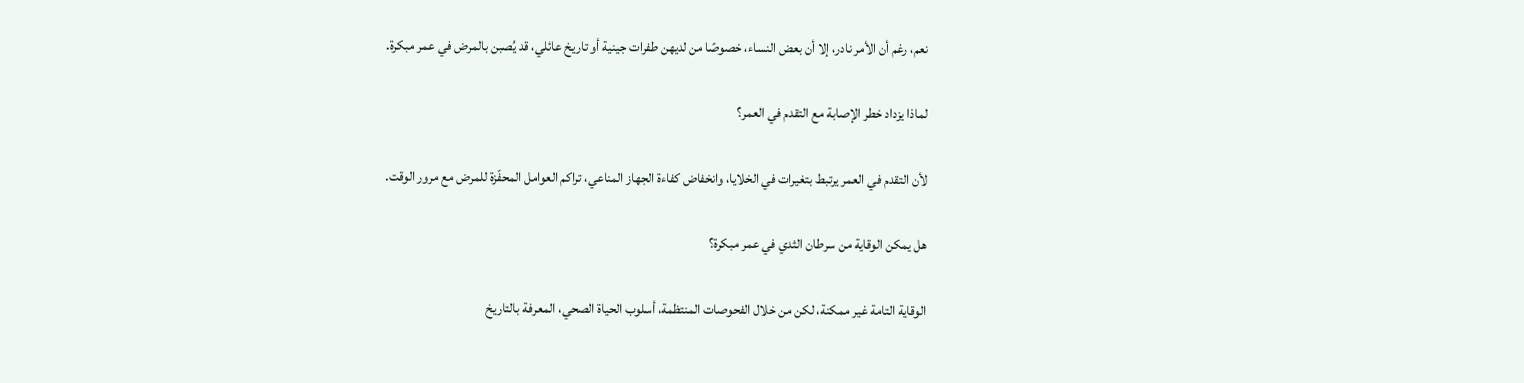نعم، رغم أن الأمر نادر، إلا أن بعض النساء، خصوصًا من لديهن طفرات جينية أو تاريخ عائلي، قد يُصبن بالمرض في عمر مبکرة.

لماذا يزداد خطر الإصابة مع التقدم في العمر؟

لأن التقدم في العمر يرتبط بتغيرات في الخلايا، وانخفاض کفاءة الجهاز المناعي، تراکم العوامل المحفّزة للمرض مع مرور الوقت.

هل يمکن الوقاية من سرطان الثدي في عمر مبکرة؟

الوقاية التامة غير ممکنة، لکن من خلال الفحوصات المنتظمة، أسلوب الحياة الصحي، المعرفة بالتاريخ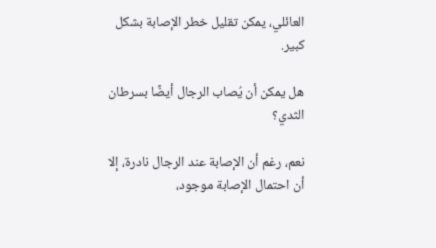العائلي، يمکن تقليل خطر الإصابة بشکل کبير.

هل يمکن أن يُصاب الرجال أيضًا بسرطان الثدي؟

نعم، رغم أن الإصابة عند الرجال نادرة، إلا أن احتمال الإصابة موجود،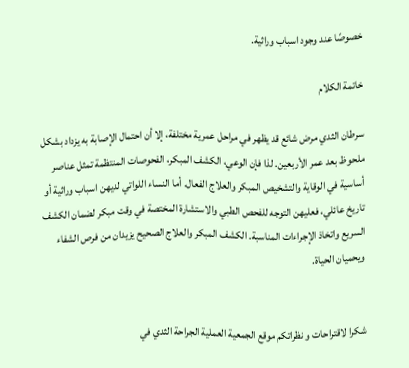خصوصًا عند وجود اسباب وراثية.

خاتمة الکلام

سرطان الثدي مرض شائع قد يظهر في مراحل عمرية مختلفة، إلا أن احتمال الإصابة به يزداد بشکل ملحوظ بعد عمر الأربعين. لذا فإن الوعي، الکشف المبکر، الفحوصات المنتظمة تمثل عناصر أساسية في الوقاية والتشخيص المبکر والعلاج الفعال. أما النساء اللواتي لديهن اسباب وراثية أو تاريخ عائلي، فعليهن التوجه للفحص الطبي والاستشارة المختصة في وقت مبکر لضمان الکشف السريع واتخاذ الإجراءات المناسبة. الکشف المبکر والعلاج الصحيح يزيدان من فرص الشفاء ويحميان الحياة.


شکرا لاقتراحات و نظراتکم موقع الجمعیة العملیة الجراحة الثدي في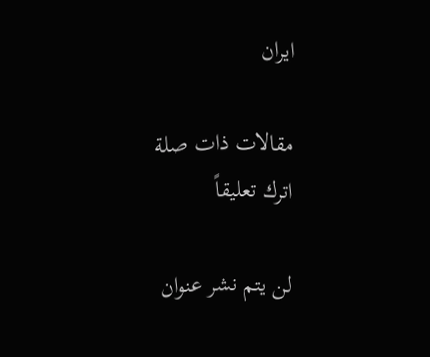ایران

مقالات ذات صلة
اترك تعليقاً

لن يتم نشر عنوان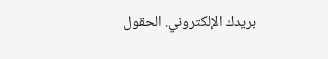بريدك الإلكتروني. الحقول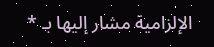الإلزامية مشار إليها بـ *